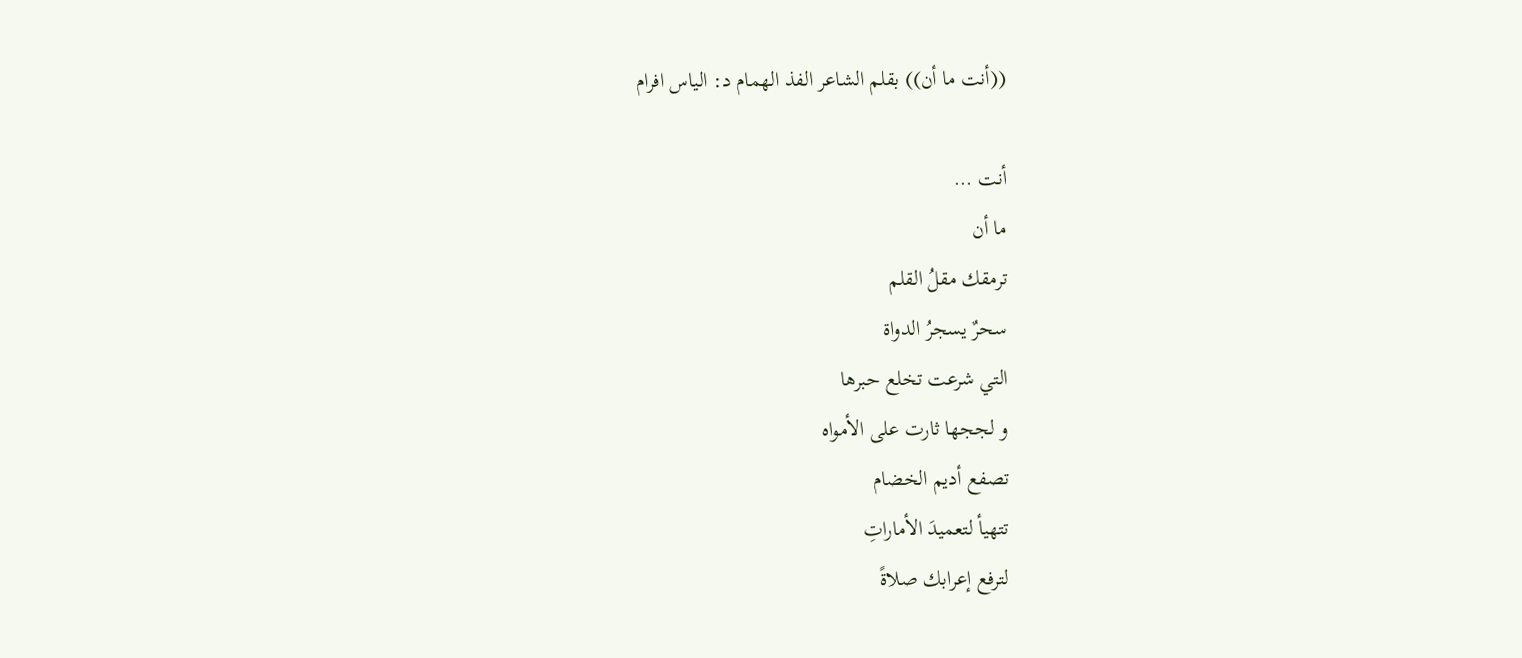((أنت ما أن)) بقلم الشاعر الفذ الهمام د: الياس افرام

أنت …
ما أن
ترمقك مقلُ القلم
سحرٌ يسجرُ الدواة
التي شرعت تخلع حبرها
و لججها ثارت على الأمواه
تصفع أديم الخضام
تتهيأ لتعميدَ الأماراتِ
لترفع إعرابك صلاةً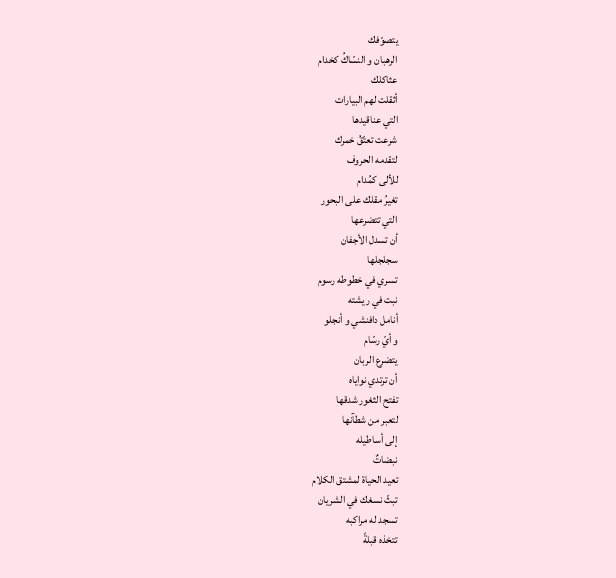يتصوّفك
الرهبان و النسّاكُ كخدام
عثاكلك
أثقلت لهم البيارات
التي عناقيدها
شرعت تعتّقُ خمرك
لتقدمه الحروف
للألى كمُدام
تغيرُ مقلك على البحور
التي تتضرعها
أن تسدل الأجفان
سجلجلها
تسري في خطوطه رسوم
نبت في ريشته
أنامل دافنشي و أنجلو
و أيّ رسّام
يتضرع الربان
أن ترتدي نواياه
تفتح الثغور شدقها
لتعبر من شطآنها
إلى أساطيله
نبضاتٌ
تعيد الحياة لمشتق الكلام
تبثّ نسغك في الشريان
تسجد له مراكبه
تتخذه قبلةً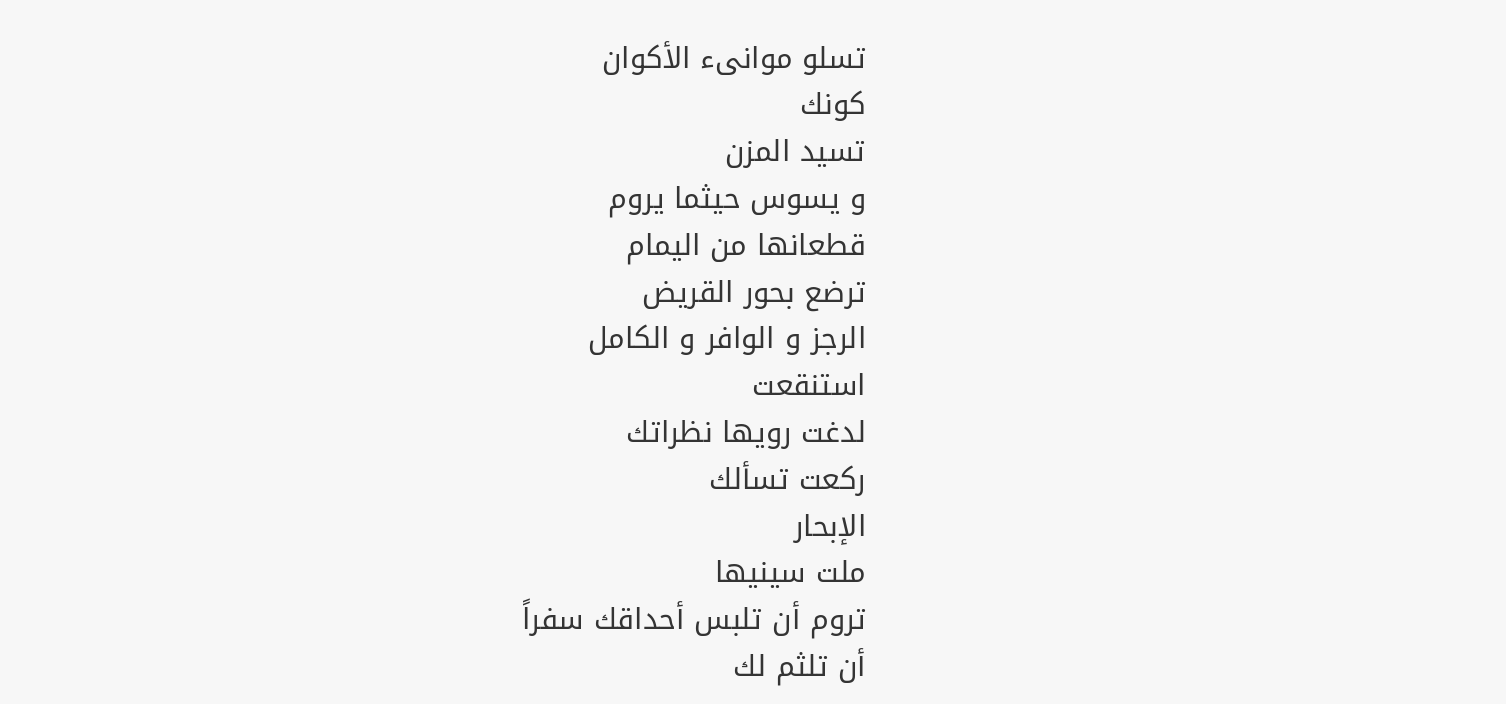تسلو موانىء الأكوان
كونك
تسيد المزن
و يسوس حيثما يروم
قطعانها من اليمام
ترضع بحور القريض
الرجز و الوافر و الكامل
استنقعت
لدغت رويها نظراتك
ركعت تسألك
الإبحار
ملت سينيها
تروم أن تلبس أحداقك سفراً
أن تلثم لك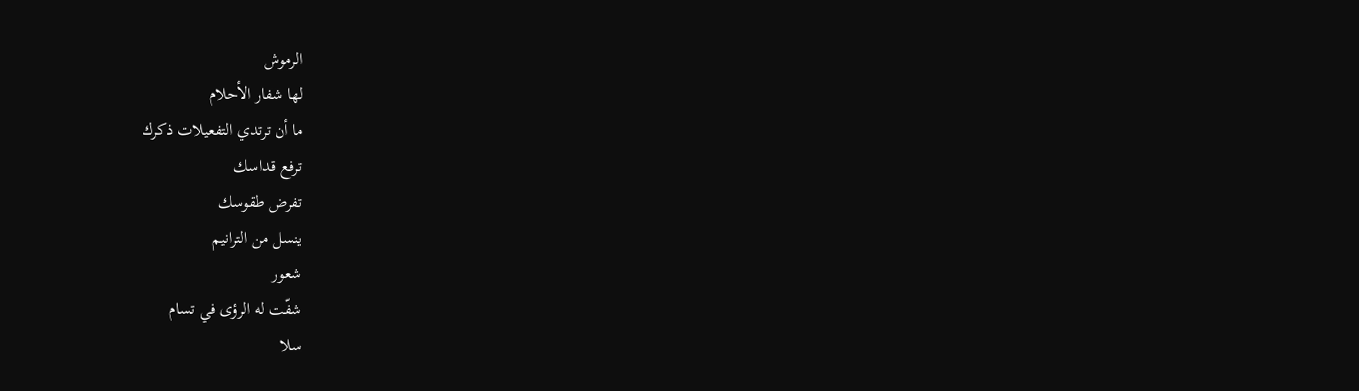الرموش
لها شفار الأحلام
ما أن ترتدي التفعيلات ذكرك
ترفع قداسك
تفرض طقوسك
ينسل من الترانيم
شعور
شفّت له الرؤى في تسام
سلا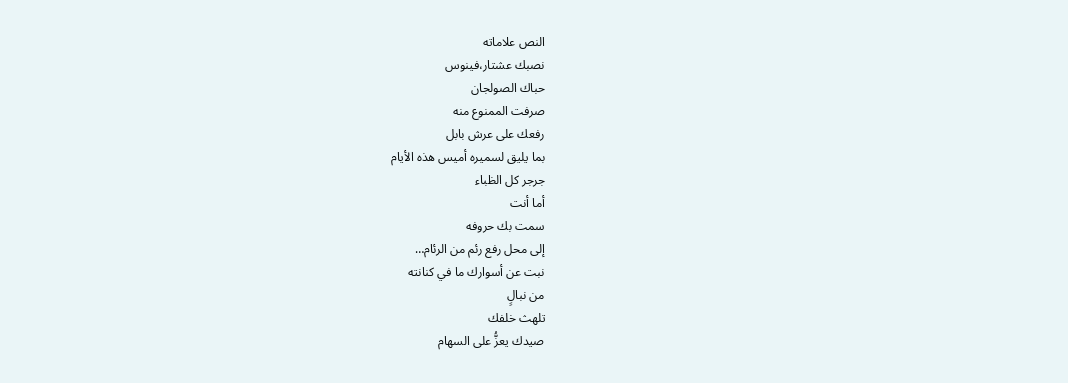النص علاماته
نصبك عشتار،فينوس
حباك الصولجان
صرفت الممنوع منه
رفعك على عرش بابل
بما يليق لسميره أميس هذه الأيام
جرجر كل الظباء
أما أنت
سمت بك حروفه
إلى محل رفع رئم من الرئام…
نبت عن أسوارك ما في كنانته
من نبالٍ
تلهث خلفك
صيدك يعزُّ على السهام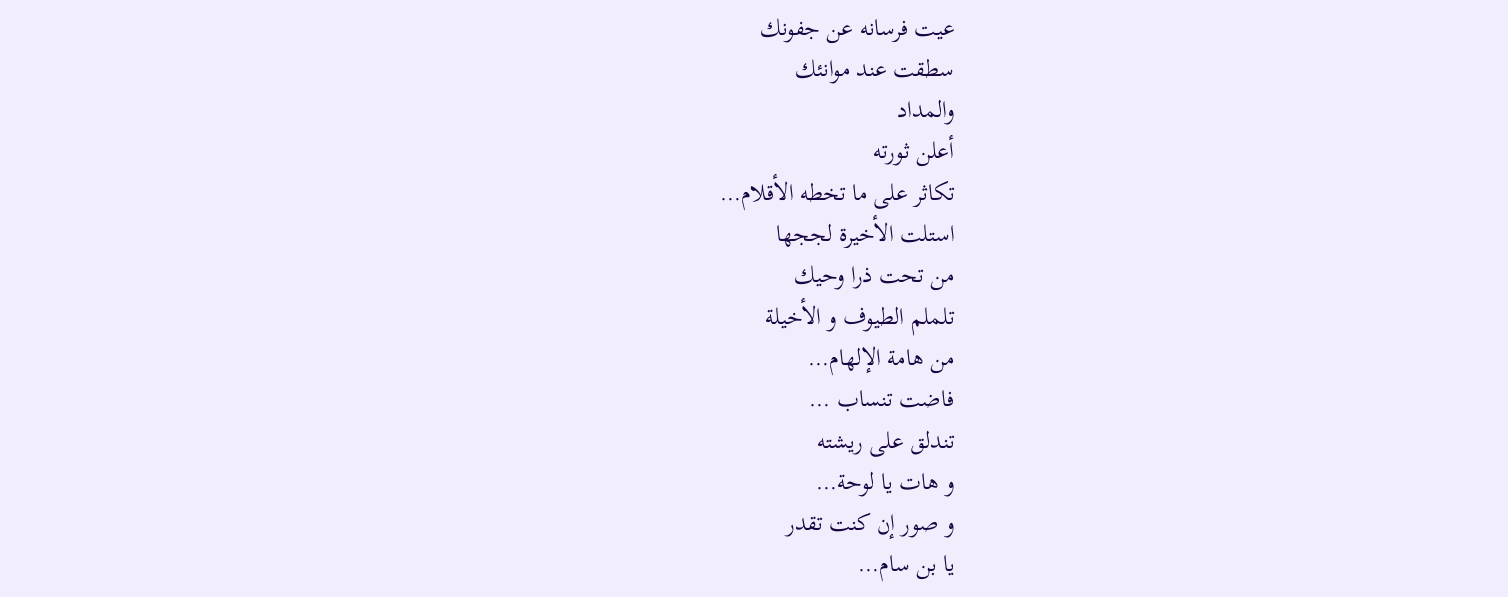عيت فرسانه عن جفونك
سطقت عند موانئك
والمداد
أعلن ثورته
تكاثر على ما تخطه الأقلام…
استلت الأخيرة لججها
من تحت ذرا وحيك
تلملم الطيوف و الأخيلة
من هامة الإلهام…
فاضت تنساب …
تندلق على ريشته
و هات يا لوحة…
و صور إن كنت تقدر
يا بن سام…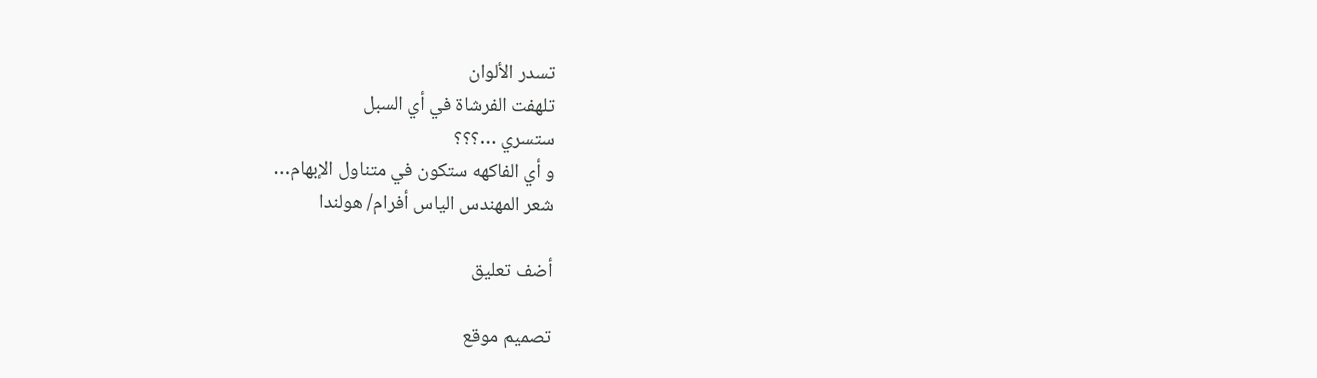تسدر الألوان
تلهفت الفرشاة في أي السبل
ستسري …؟؟؟
و أي الفاكهه ستكون في متناول الإبهام…
شعر المهندس الياس أفرام/ هولندا

أضف تعليق

تصميم موقع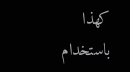كهذا باستخدام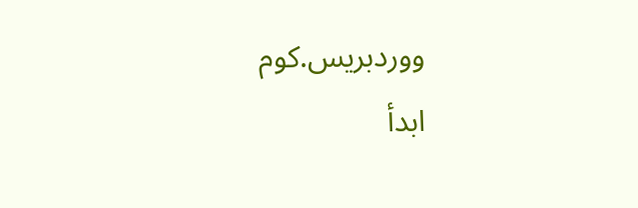ووردبريس.كوم
ابدأ